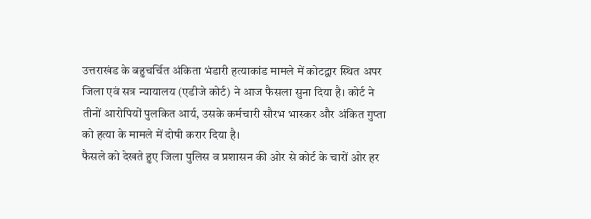उत्तराखंड के बहुचर्चित अंकिता भंडारी हत्याकांड मामले में कोटद्वार स्थित अपर जिला एवं सत्र न्यायालय (एडीजे कोर्ट) ने आज फैसला सुना दिया है। कोर्ट ने तीनों आरोपियों पुलकित आर्य, उसके कर्मचारी सौरभ भास्कर और अंकित गुप्ता को हत्या के मामले में दोषी करार दिया है।
फैसले को देखते हुए जिला पुलिस व प्रशासन की ओर से कोर्ट के चारों ओर हर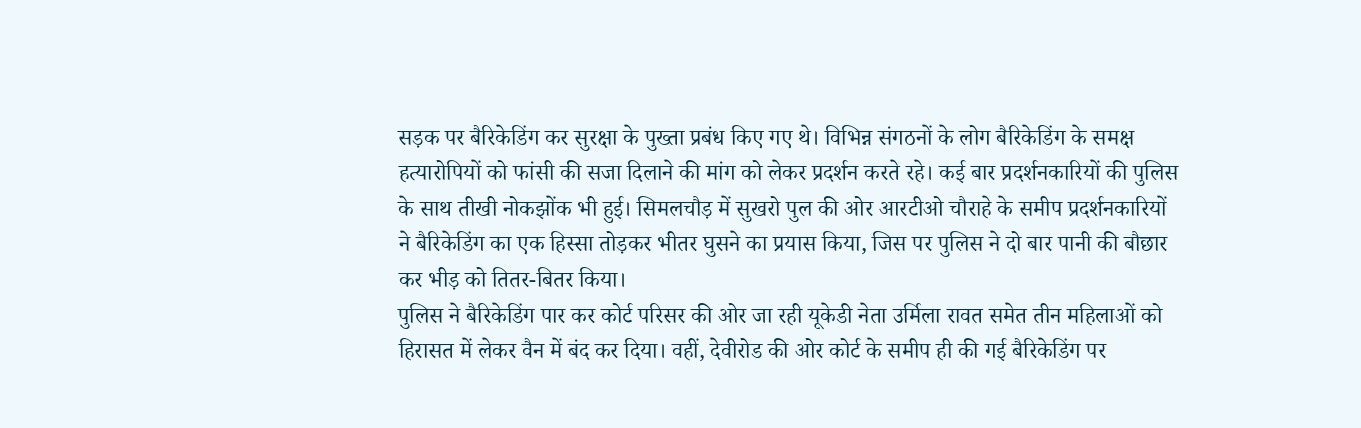सड़क पर बैरिकेडिंग कर सुरक्षा के पुख्ता प्रबंध किए गए थे। विभिन्न संगठनों के लोग बैरिकेडिंग के समक्ष हत्यारोपियों को फांसी की सजा दिलाने की मांग को लेकर प्रदर्शन करते रहे। कई बार प्रदर्शनकारियों की पुलिस के साथ तीखी नोकझोंक भी हुई। सिमलचौड़ में सुखरो पुल की ओर आरटीओ चौराहे के समीप प्रदर्शनकारियों ने बैरिकेडिंग का एक हिस्सा तोड़कर भीतर घुसने का प्रयास किया, जिस पर पुलिस ने दो बार पानी की बौछार कर भीड़ को तितर-बितर किया।
पुलिस ने बैरिकेडिंग पार कर कोर्ट परिसर की ओर जा रही यूकेडी नेता उर्मिला रावत समेत तीन महिलाओं को हिरासत में लेकर वैन में बंद कर दिया। वहीं, देवीरोड की ओर कोर्ट के समीप ही की गई बैरिकेडिंग पर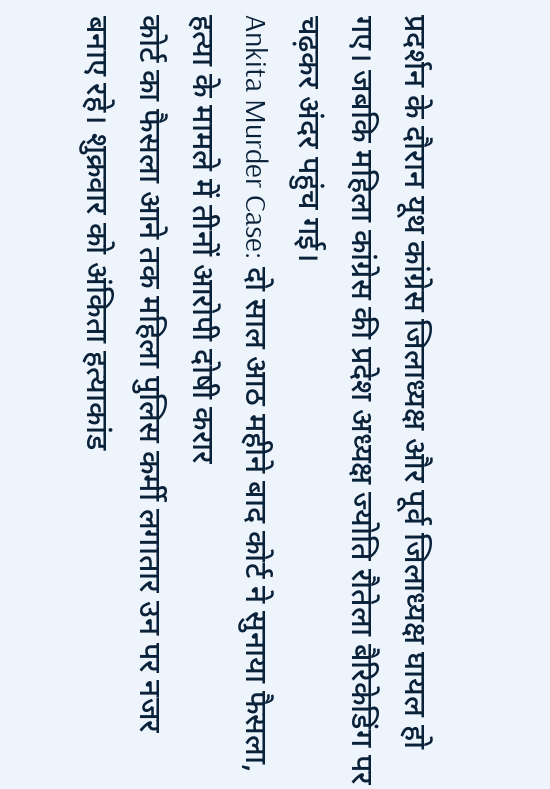प्रदर्शन के दौरान यूथ कांग्रेस जिलाध्यक्ष और पूर्व जिलाध्यक्ष घायल हो गए। जबकि महिला कांग्रेस की प्रदेश अध्यक्ष ज्योति रौतेला बैरिकेडिंग पर चढ़कर अंदर पहुंच गई।
Ankita Murder Case: दो साल आठ महीने बाद कोर्ट ने सुनाया फैसला, हत्या के मामले में तीनों आरोपी दोषी करार
कोर्ट का फैसला आने तक महिला पुलिस कर्मी लगातार उन पर नजर बनाए रहे। शुक्रवार को अंकिता हत्याकांड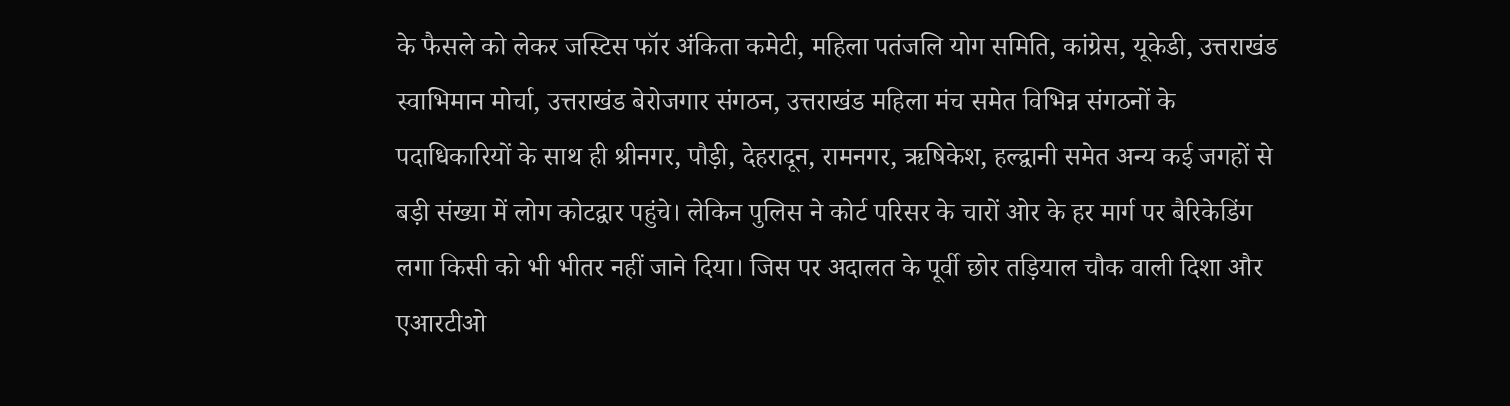के फैसले को लेकर जस्टिस फॉर अंकिता कमेटी, महिला पतंजलि योग समिति, कांग्रेस, यूकेडी, उत्तराखंड स्वाभिमान मोर्चा, उत्तराखंड बेरोजगार संगठन, उत्तराखंड महिला मंच समेत विभिन्न संगठनों के पदाधिकारियों के साथ ही श्रीनगर, पौड़ी, देहरादून, रामनगर, ऋषिकेश, हल्द्वानी समेत अन्य कई जगहों से बड़ी संख्या में लोग कोटद्वार पहुंचे। लेकिन पुलिस ने कोर्ट परिसर के चारों ओर के हर मार्ग पर बैरिकेडिंग लगा किसी को भी भीतर नहीं जाने दिया। जिस पर अदालत के पूर्वी छोर तड़ियाल चौक वाली दिशा और एआरटीओ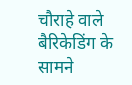चौराहे वाले बैरिकेडिंग के सामने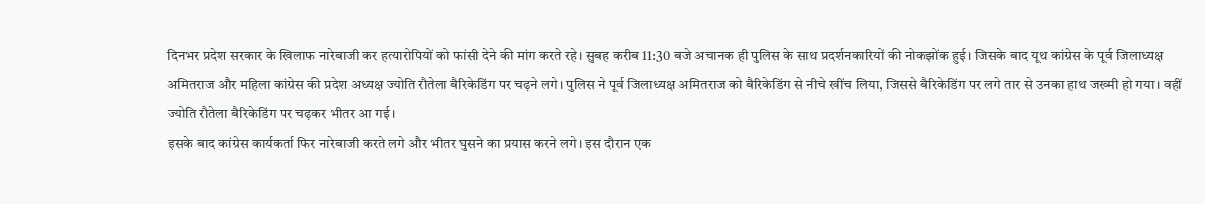दिनभर प्रदेश सरकार के खिलाफ नारेबाजी कर हत्यारोपियों को फांसी देने की मांग करते रहे। सुबह करीब 11:30 बजे अचानक ही पुलिस के साथ प्रदर्शनकारियों की नोकझोंक हुई। जिसके बाद यूथ कांग्रेस के पूर्व जिलाध्यक्ष अमितराज और महिला कांग्रेस की प्रदेश अध्यक्ष ज्योति रौतेला बैरिकेडिंग पर चढ़ने लगे। पुलिस ने पूर्व जिलाध्यक्ष अमितराज को बैरिकेडिंग से नीचे खींच लिया, जिससे बैरिकेडिंग पर लगे तार से उनका हाथ जख्मी हो गया। वहीं ज्योति रौतेला बैरिकेडिंग पर चढ़कर भीतर आ गई।
इसके बाद कांग्रेस कार्यकर्ता फिर नारेबाजी करते लगे और भीतर घुसने का प्रयास करने लगे। इस दौरान एक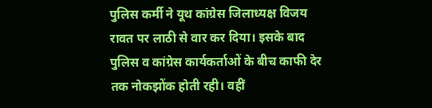पुलिस कर्मी ने यूथ कांग्रेस जिलाध्यक्ष विजय रावत पर लाठी से वार कर दिया। इसके बाद पुलिस व कांग्रेस कार्यकर्ताओं के बीच काफी देर तक नोकझोंक होती रही। वहीं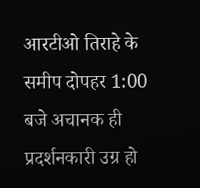आरटीओ तिराहे के समीप दोपहर 1:00 बजे अचानक ही प्रदर्शनकारी उग्र हो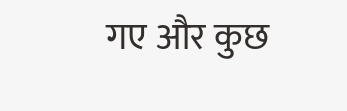गए और कुछ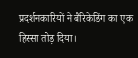प्रदर्शनकारियों ने बैरिकेडिंग का एक हिस्सा तोड़ दिया।